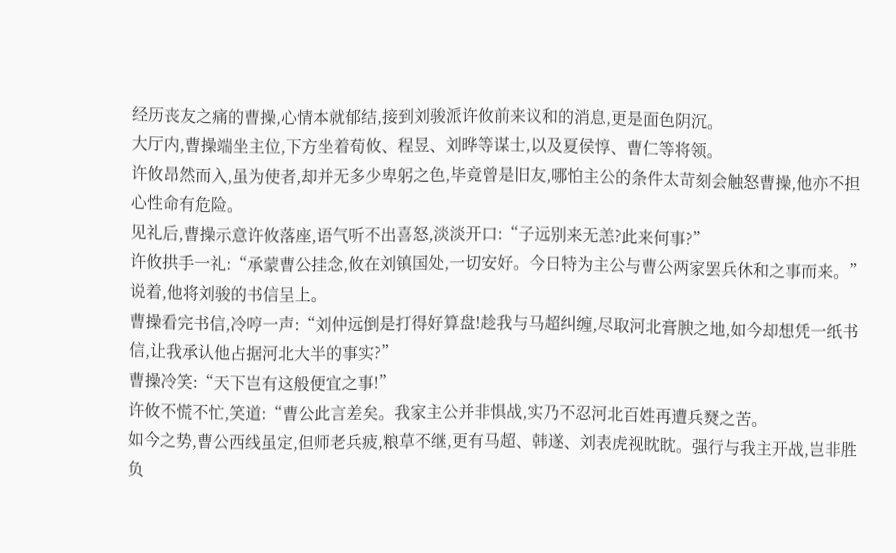经历丧友之痛的曹操,心情本就郁结,接到刘骏派许攸前来议和的消息,更是面色阴沉。
大厅内,曹操端坐主位,下方坐着荀攸、程昱、刘晔等谋士,以及夏侯惇、曹仁等将领。
许攸昂然而入,虽为使者,却并无多少卑躬之色,毕竟曾是旧友,哪怕主公的条件太苛刻会触怒曹操,他亦不担心性命有危险。
见礼后,曹操示意许攸落座,语气听不出喜怒,淡淡开口:“子远别来无恙?此来何事?”
许攸拱手一礼:“承蒙曹公挂念,攸在刘镇国处,一切安好。今日特为主公与曹公两家罢兵休和之事而来。”
说着,他将刘骏的书信呈上。
曹操看完书信,冷哼一声:“刘仲远倒是打得好算盘!趁我与马超纠缠,尽取河北膏腴之地,如今却想凭一纸书信,让我承认他占据河北大半的事实?”
曹操冷笑:“天下岂有这般便宜之事!”
许攸不慌不忙,笑道:“曹公此言差矣。我家主公并非惧战,实乃不忍河北百姓再遭兵燹之苦。
如今之势,曹公西线虽定,但师老兵疲,粮草不继,更有马超、韩遂、刘表虎视眈眈。强行与我主开战,岂非胜负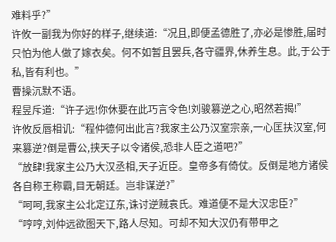难料乎?”
许攸一副我为你好的样子,继续道:“况且,即便孟德胜了,亦必是惨胜,届时只怕为他人做了嫁衣矣。何不如暂且罢兵,各守疆界,休养生息。此,于公于私,皆有利也。”
曹操沉默不语。
程昱斥道:“许子远!你休要在此巧言令色!刘骏篡逆之心,昭然若揭!”
许攸反唇相讥:“程仲德何出此言?我家主公乃汉室宗亲,一心匡扶汉室,何来篡逆?倒是曹公,挟天子以令诸侯,恐非人臣之道吧?”
“放肆!我家主公乃大汉丞相,天子近臣。皇帝多有倚仗。反倒是地方诸侯各自称王称霸,目无朝廷。岂非谋逆?”
“呵呵,我家主公北定辽东,诛讨逆贼袁氏。难道便不是大汉忠臣?”
“哼哼,刘仲远欲图天下,路人尽知。可却不知大汉仍有带甲之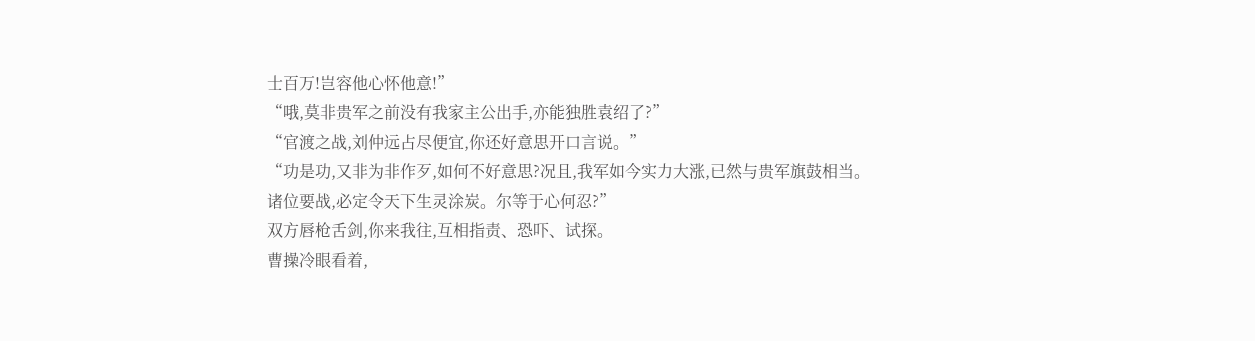士百万!岂容他心怀他意!”
“哦,莫非贵军之前没有我家主公出手,亦能独胜袁绍了?”
“官渡之战,刘仲远占尽便宜,你还好意思开口言说。”
“功是功,又非为非作歹,如何不好意思?况且,我军如今实力大涨,已然与贵军旗鼓相当。诸位要战,必定令天下生灵涂炭。尔等于心何忍?”
双方唇枪舌剑,你来我往,互相指责、恐吓、试探。
曹操冷眼看着,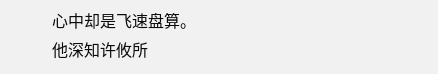心中却是飞速盘算。
他深知许攸所